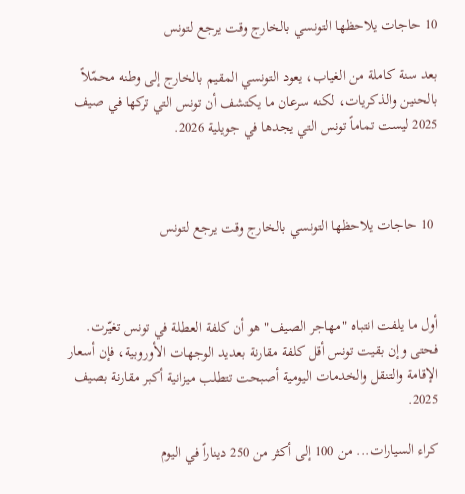10 حاجات يلاحظها التونسي بالخارج وقت يرجع لتونس

بعد سنة كاملة من الغياب، يعود التونسي المقيم بالخارج إلى وطنه محمّلاً بالحنين والذكريات، لكنه سرعان ما يكتشف أن تونس التي تركها في صيف 2025 ليست تماماً تونس التي يجدها في جويلية 2026.



 10 حاجات يلاحظها التونسي بالخارج وقت يرجع لتونس



أول ما يلفت انتباه "مهاجر الصيف" هو أن كلفة العطلة في تونس تغيّرت. فحتى وإن بقيت تونس أقل كلفة مقارنة بعديد الوجهات الأوروبية، فإن أسعار الإقامة والتنقل والخدمات اليومية أصبحت تتطلب ميزانية أكبر مقارنة بصيف 2025.

كراء السيارات... من 100 إلى أكثر من 250 ديناراً في اليوم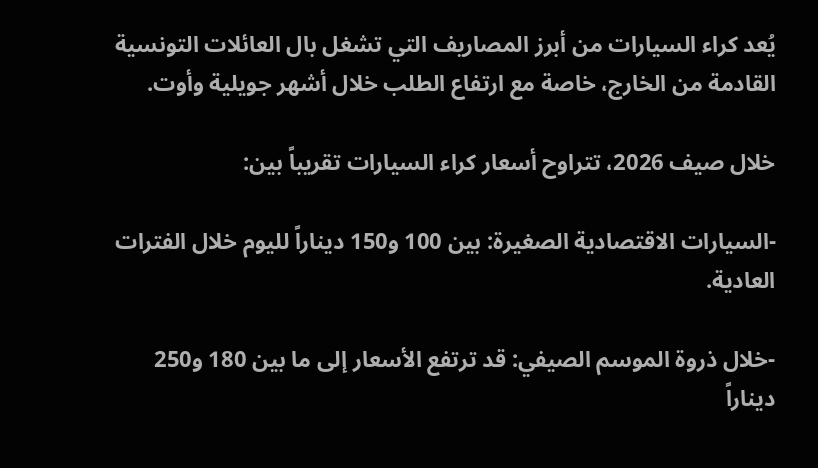يُعد كراء السيارات من أبرز المصاريف التي تشغل بال العائلات التونسية القادمة من الخارج، خاصة مع ارتفاع الطلب خلال أشهر جويلية وأوت.

خلال صيف 2026، تتراوح أسعار كراء السيارات تقريباً بين:

-السيارات الاقتصادية الصغيرة: بين 100 و150 ديناراً لليوم خلال الفترات العادية.

-خلال ذروة الموسم الصيفي: قد ترتفع الأسعار إلى ما بين 180 و250 ديناراً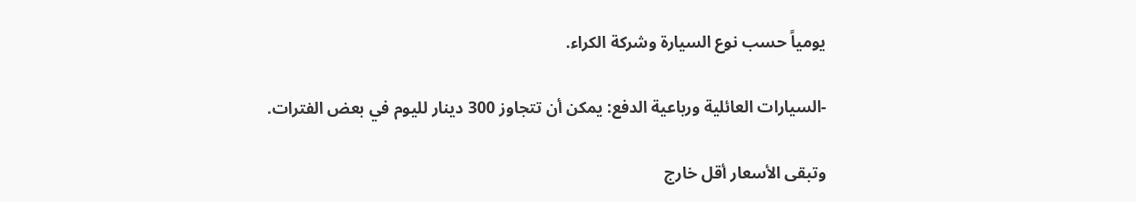يومياً حسب نوع السيارة وشركة الكراء.

-السيارات العائلية ورباعية الدفع: يمكن أن تتجاوز 300 دينار لليوم في بعض الفترات.

وتبقى الأسعار أقل خارج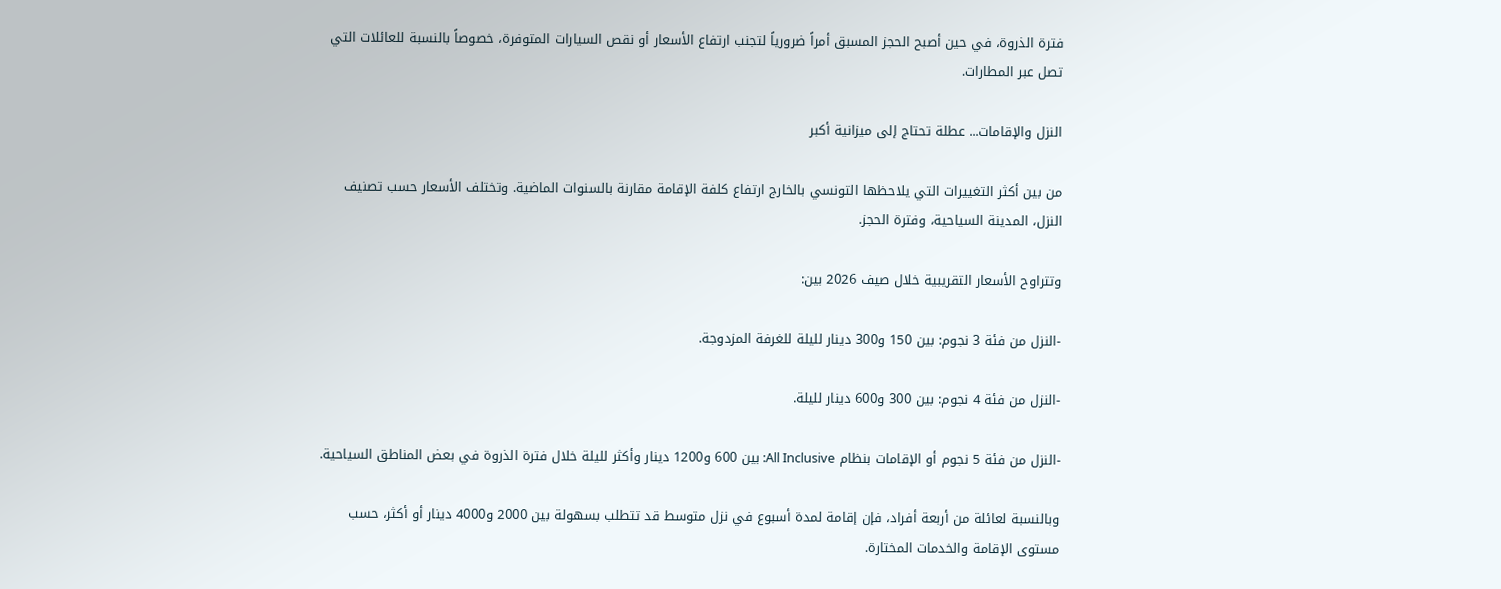فترة الذروة، في حين أصبح الحجز المسبق أمراً ضرورياً لتجنب ارتفاع الأسعار أو نقص السيارات المتوفرة، خصوصاً بالنسبة للعائلات التي تصل عبر المطارات.

النزل والإقامات... عطلة تحتاج إلى ميزانية أكبر

من بين أكثر التغييرات التي يلاحظها التونسي بالخارج ارتفاع كلفة الإقامة مقارنة بالسنوات الماضية. وتختلف الأسعار حسب تصنيف النزل، المدينة السياحية، وفترة الحجز.

وتتراوح الأسعار التقريبية خلال صيف 2026 بين:

-النزل من فئة 3 نجوم: بين 150 و300 دينار لليلة للغرفة المزدوجة.

-النزل من فئة 4 نجوم: بين 300 و600 دينار لليلة.

-النزل من فئة 5 نجوم أو الإقامات بنظام All Inclusive: بين 600 و1200 دينار وأكثر لليلة خلال فترة الذروة في بعض المناطق السياحية.

وبالنسبة لعائلة من أربعة أفراد، فإن إقامة لمدة أسبوع في نزل متوسط قد تتطلب بسهولة بين 2000 و4000 دينار أو أكثر، حسب مستوى الإقامة والخدمات المختارة.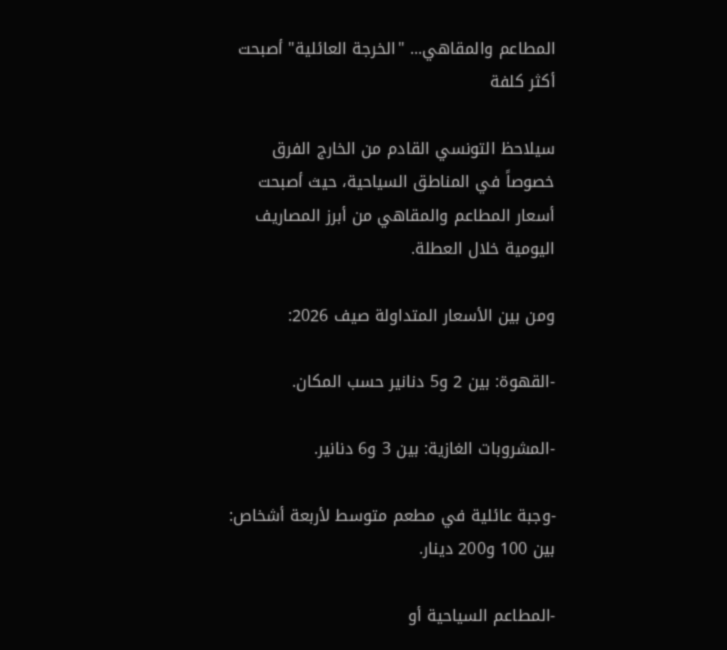المطاعم والمقاهي... "الخرجة العائلية" أصبحت أكثر كلفة

سيلاحظ التونسي القادم من الخارج الفرق خصوصاً في المناطق السياحية، حيث أصبحت أسعار المطاعم والمقاهي من أبرز المصاريف اليومية خلال العطلة.

ومن بين الأسعار المتداولة صيف 2026:

-القهوة: بين 2 و5 دنانير حسب المكان.

-المشروبات الغازية: بين 3 و6 دنانير.

-وجبة عائلية في مطعم متوسط لأربعة أشخاص: بين 100 و200 دينار.

-المطاعم السياحية أو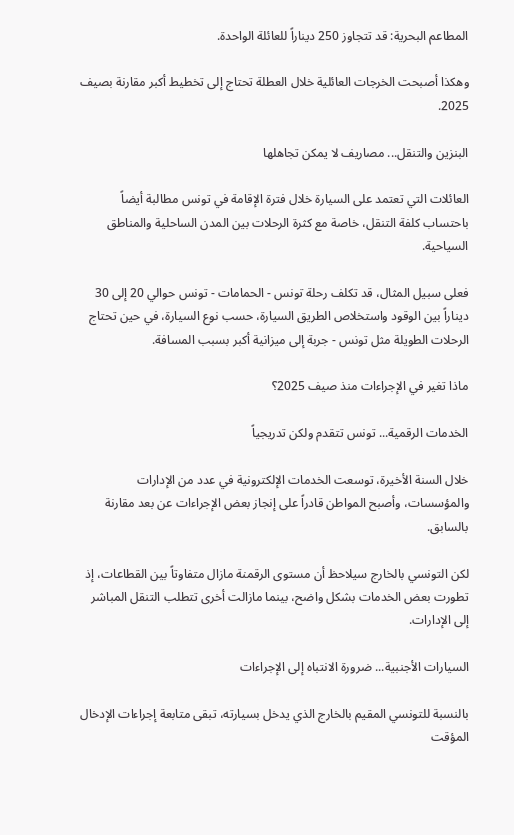المطاعم البحرية: قد تتجاوز 250 ديناراً للعائلة الواحدة.

وهكذا أصبحت الخرجات العائلية خلال العطلة تحتاج إلى تخطيط أكبر مقارنة بصيف 2025.

البنزين والتنقل... مصاريف لا يمكن تجاهلها

العائلات التي تعتمد على السيارة خلال فترة الإقامة في تونس مطالبة أيضاً باحتساب كلفة التنقل، خاصة مع كثرة الرحلات بين المدن الساحلية والمناطق السياحية.

فعلى سبيل المثال، قد تكلف رحلة تونس - الحمامات - تونس حوالي 20 إلى 30 ديناراً بين الوقود واستخلاص الطريق السيارة، حسب نوع السيارة، في حين تحتاج الرحلات الطويلة مثل تونس - جربة إلى ميزانية أكبر بسبب المسافة.

ماذا تغير في الإجراءات منذ صيف 2025؟

الخدمات الرقمية... تونس تتقدم ولكن تدريجياً

خلال السنة الأخيرة، توسعت الخدمات الإلكترونية في عدد من الإدارات والمؤسسات، وأصبح المواطن قادراً على إنجاز بعض الإجراءات عن بعد مقارنة بالسابق.

لكن التونسي بالخارج سيلاحظ أن مستوى الرقمنة مازال متفاوتاً بين القطاعات، إذ تطورت بعض الخدمات بشكل واضح، بينما مازالت أخرى تتطلب التنقل المباشر إلى الإدارات.

السيارات الأجنبية... ضرورة الانتباه إلى الإجراءات

بالنسبة للتونسي المقيم بالخارج الذي يدخل بسيارته، تبقى متابعة إجراءات الإدخال المؤقت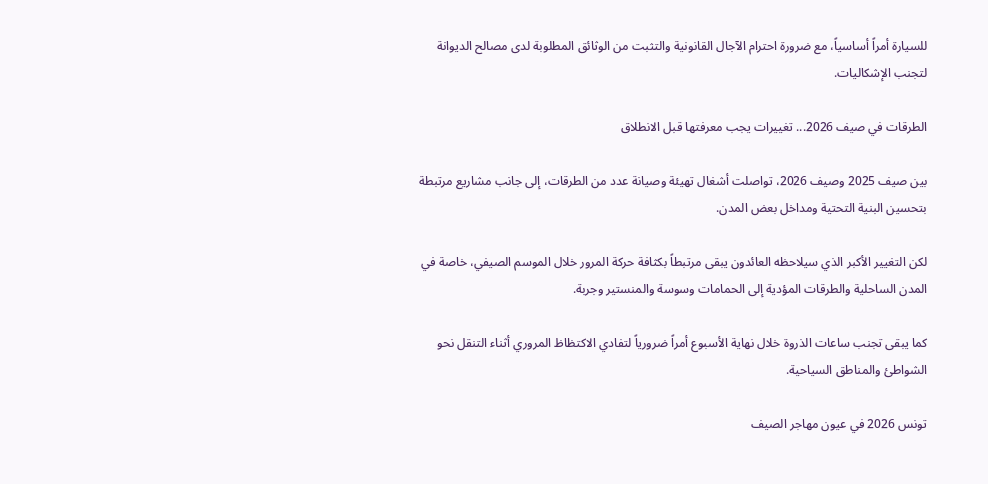للسيارة أمراً أساسياً، مع ضرورة احترام الآجال القانونية والتثبت من الوثائق المطلوبة لدى مصالح الديوانة لتجنب الإشكاليات.

الطرقات في صيف 2026... تغييرات يجب معرفتها قبل الانطلاق

بين صيف 2025 وصيف 2026، تواصلت أشغال تهيئة وصيانة عدد من الطرقات، إلى جانب مشاريع مرتبطة بتحسين البنية التحتية ومداخل بعض المدن.

لكن التغيير الأكبر الذي سيلاحظه العائدون يبقى مرتبطاً بكثافة حركة المرور خلال الموسم الصيفي، خاصة في المدن الساحلية والطرقات المؤدية إلى الحمامات وسوسة والمنستير وجربة.

كما يبقى تجنب ساعات الذروة خلال نهاية الأسبوع أمراً ضرورياً لتفادي الاكتظاظ المروري أثناء التنقل نحو الشواطئ والمناطق السياحية.

تونس 2026 في عيون مهاجر الصيف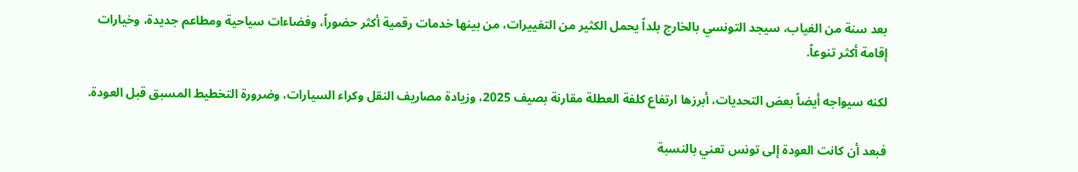بعد سنة من الغياب، سيجد التونسي بالخارج بلداً يحمل الكثير من التغييرات، من بينها خدمات رقمية أكثر حضوراً، وفضاءات سياحية ومطاعم جديدة، وخيارات إقامة أكثر تنوعاً.

لكنه سيواجه أيضاً بعض التحديات، أبرزها ارتفاع كلفة العطلة مقارنة بصيف 2025، وزيادة مصاريف النقل وكراء السيارات، وضرورة التخطيط المسبق قبل العودة.

فبعد أن كانت العودة إلى تونس تعني بالنسبة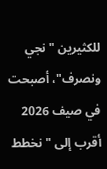للكثيرين "نجي ونصرف"، أصبحت في صيف 2026 أقرب إلى "نخطط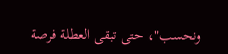ونحسب"، حتى تبقى العطلة فرصة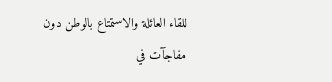للقاء العائلة والاستمتاع بالوطن دون مفاجآت في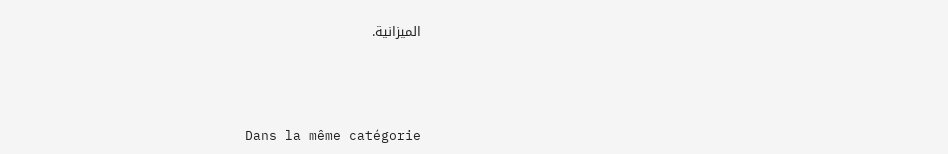الميزانية.



Dans la même catégorie